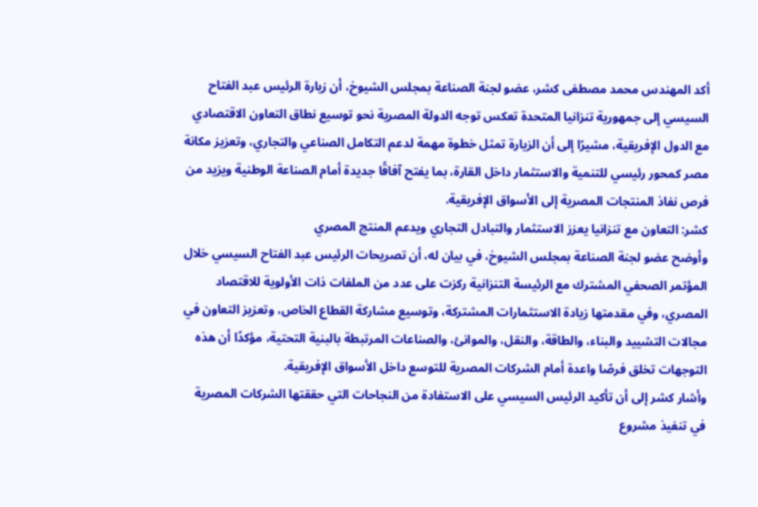أكد المهندس محمد مصطفى كشر، عضو لجنة الصناعة بمجلس الشيوخ، أن زيارة الرئيس عبد الفتاح السيسي إلى جمهورية تنزانيا المتحدة تعكس توجه الدولة المصرية نحو توسيع نطاق التعاون الاقتصادي مع الدول الإفريقية، مشيرًا إلى أن الزيارة تمثل خطوة مهمة لدعم التكامل الصناعي والتجاري، وتعزيز مكانة مصر كمحور رئيسي للتنمية والاستثمار داخل القارة، بما يفتح آفاقًا جديدة أمام الصناعة الوطنية ويزيد من فرص نفاذ المنتجات المصرية إلى الأسواق الإفريقية.
كشر: التعاون مع تنزانيا يعزز الاستثمار والتبادل التجاري ويدعم المنتج المصري
وأوضح عضو لجنة الصناعة بمجلس الشيوخ، في بيان له، أن تصريحات الرئيس عبد الفتاح السيسي خلال المؤتمر الصحفي المشترك مع الرئيسة التنزانية ركزت على عدد من الملفات ذات الأولوية للاقتصاد المصري، وفي مقدمتها زيادة الاستثمارات المشتركة، وتوسيع مشاركة القطاع الخاص، وتعزيز التعاون في مجالات التشييد والبناء، والطاقة، والنقل، والموانئ، والصناعات المرتبطة بالبنية التحتية، مؤكدًا أن هذه التوجهات تخلق فرصًا واعدة أمام الشركات المصرية للتوسع داخل الأسواق الإفريقية.
وأشار كشر إلى أن تأكيد الرئيس السيسي على الاستفادة من النجاحات التي حققتها الشركات المصرية في تنفيذ مشروع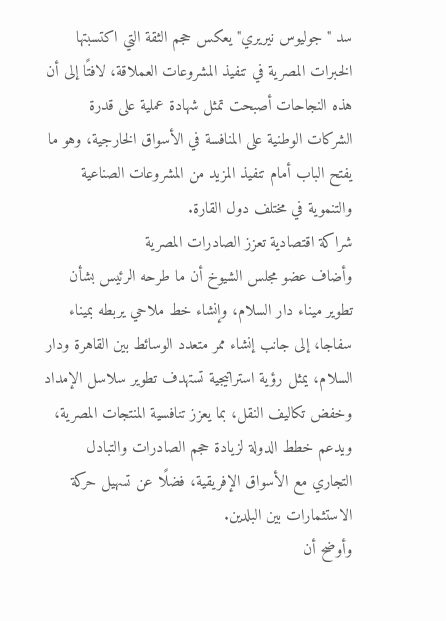سد "جوليوس نيريري" يعكس حجم الثقة التي اكتسبتها الخبرات المصرية في تنفيذ المشروعات العملاقة، لافتًا إلى أن هذه النجاحات أصبحت تمثل شهادة عملية على قدرة الشركات الوطنية على المنافسة في الأسواق الخارجية، وهو ما يفتح الباب أمام تنفيذ المزيد من المشروعات الصناعية والتنموية في مختلف دول القارة.
شراكة اقتصادية تعزز الصادرات المصرية
وأضاف عضو مجلس الشيوخ أن ما طرحه الرئيس بشأن تطوير ميناء دار السلام، وإنشاء خط ملاحي يربطه بميناء سفاجا، إلى جانب إنشاء ممر متعدد الوسائط بين القاهرة ودار السلام، يمثل رؤية استراتيجية تستهدف تطوير سلاسل الإمداد وخفض تكاليف النقل، بما يعزز تنافسية المنتجات المصرية، ويدعم خطط الدولة لزيادة حجم الصادرات والتبادل التجاري مع الأسواق الإفريقية، فضلًا عن تسهيل حركة الاستثمارات بين البلدين.
وأوضح أن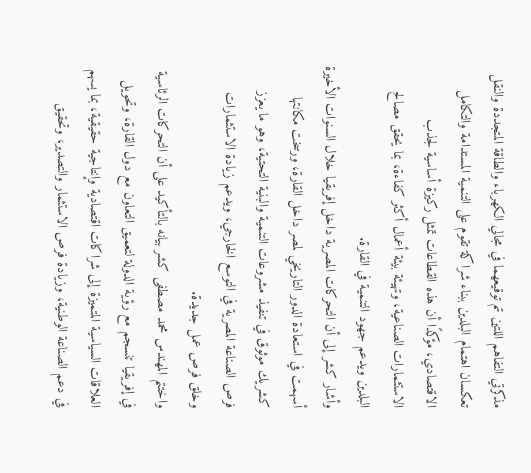مذكرتي التفاهم اللتين تم توقيعهما في مجالي الكهرباء والطاقة المتجددة والنقل تعكسان اهتمام البلدين ببناء شراكة تقوم على التنمية المستدامة والتكامل الاقتصادي، مؤكدًا أن هذه القطاعات تمثل ركيزة أساسية لجذب الاستثمارات الصناعية، وتهيئة بيئة أعمال أكثر كفاءة، بما يحقق مصالح البلدين ويدعم جهود التنمية في القارة.
وأشار كشر إلى أن التحركات المصرية داخل إفريقيا خلال السنوات الأخيرة أسهمت في استعادة الدور التاريخي لمصر داخل القارة، ورسخت مكانتها كشريك موثوق في تنفيذ مشروعات التنمية والبنية التحتية، وهو ما يعزز فرص الصناعة المصرية في التوسع الخارجي، ويدعم زيادة الاستثمارات وخلق فرص عمل جديدة.
واختتم المهندس محمد مصطفى كشر بيانه بالتأكيد على أن التحركات الرئاسية في إفريقيا تنسجم مع رؤية الدولة لتعميق التعاون مع دول القارة، وتحويل العلاقات السياسية المتميزة إلى شراكات اقتصادية وإنتاجية حقيقية، بما يسهم في دعم الصناعة الوطنية، وزيادة فرص الاستثمار والتصدير، وتحقيق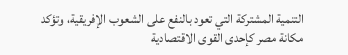التنمية المشتركة التي تعود بالنفع على الشعوب الإفريقية، وتؤكد مكانة مصر كإحدى القوى الاقتصادية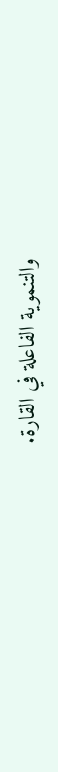والتنموية الفاعلة في القارة.